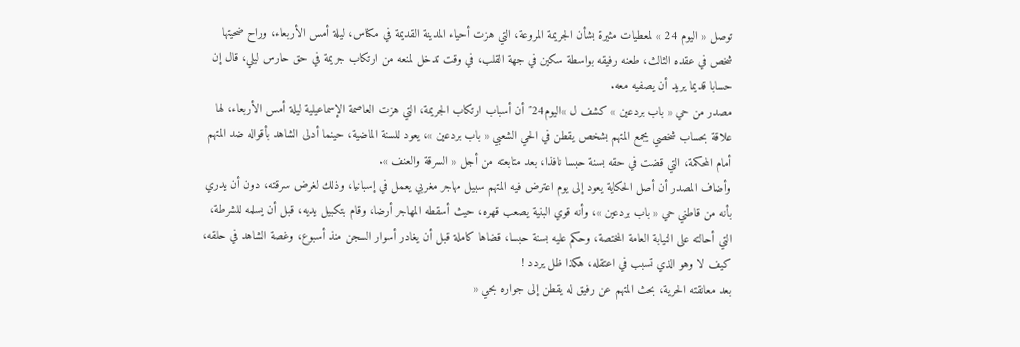توصل « اليوم 24 » لمعطيات مثيرة بشأن الجريمة المروعة، التي هزت أحياء المدينة القديمة في مكناس، ليلة أمس الأربعاء، وراح ضحيتها شخص في عقده الثالث، طعنه رفيقه بواسطة سكين في جهة القلب، في وقت تدخل لمنعه من ارتكاب جريمة في حق حارس ليلي، قال إن حسابا قديما يريد أن يصفيه معه.
مصدر من حي « باب بردعين » كشف ل »اليوم24″ أن أسباب ارتكاب الجريمة، التي هزت العاصمة الإسماعيلية ليلة أمس الأربعاء، لها علاقة بحساب شخصي يجمع المتهم بشخص يقطن في الحي الشعبي « باب بردعين »، يعود للسنة الماضية، حينما أدلى الشاهد بأقواله ضد المتهم أمام المحكمة، التي قضت في حقه بسنة حبسا نافذا، بعد متابعته من أجل « السرقة والعنف ».
وأضاف المصدر أن أصل الحكاية يعود إلى يوم اعترض فيه المتهم سبيل مهاجر مغربي يعمل في إسبانيا، وذلك لغرض سرقته، دون أن يدري بأنه من قاطني حي « باب بردعين »، وأنه قوي البنية يصعب قهره، حيث أسقطه المهاجر أرضا، وقام بتكبيل يديه، قبل أن يسلمه للشرطة، التي أحالته على النيابة العامة المختصة، وحكم عليه بسنة حبسا، قضاها كاملة قبل أن يغادر أسوار السجن منذ أسبوع، وغصة الشاهد في حلقه، كيف لا وهو الذي تسبب في اعتقله، هكذا ظل يردد !
بعد معانقته الحرية، بحث المتهم عن رفيق له يقطن إلى جواره بحي «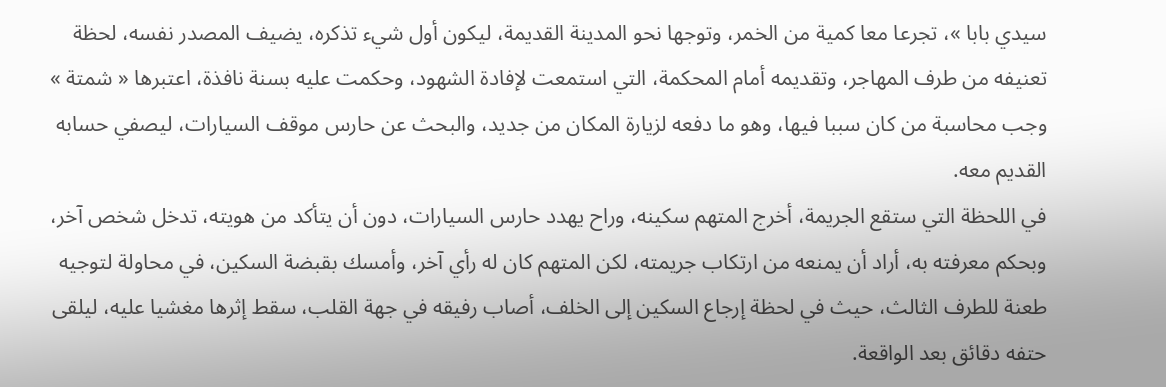سيدي بابا »، تجرعا معا كمية من الخمر، وتوجها نحو المدينة القديمة، ليكون أول شيء تذكره، يضيف المصدر نفسه، لحظة تعنيفه من طرف المهاجر، وتقديمه أمام المحكمة، التي استمعت لإفادة الشهود، وحكمت عليه بسنة نافذة، اعتبرها « شمتة » وجب محاسبة من كان سببا فيها، وهو ما دفعه لزيارة المكان من جديد، والبحث عن حارس موقف السيارات، ليصفي حسابه القديم معه.
في اللحظة التي ستقع الجريمة، أخرج المتهم سكينه، وراح يهدد حارس السيارات، دون أن يتأكد من هويته، تدخل شخص آخر، وبحكم معرفته به، أراد أن يمنعه من ارتكاب جريمته، لكن المتهم كان له رأي آخر، وأمسك بقبضة السكين، في محاولة لتوجيه طعنة للطرف الثالث، حيث في لحظة إرجاع السكين إلى الخلف، أصاب رفيقه في جهة القلب، سقط إثرها مغشيا عليه، ليلقى حتفه دقائق بعد الواقعة.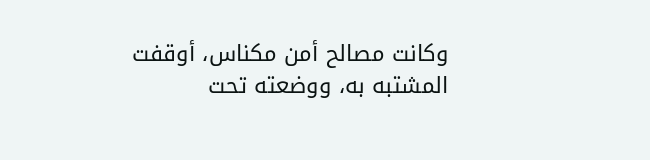وكانت مصالح أمن مكناس، أوقفت المشتبه به، ووضعته تحت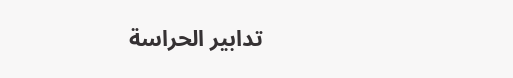تدابير الحراسة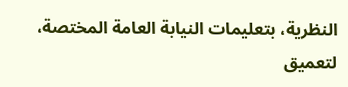النظرية، بتعليمات النيابة العامة المختصة، لتعميق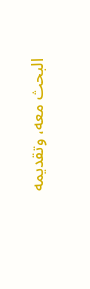البحث معه، وتقديمه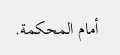أمام المحكمة.